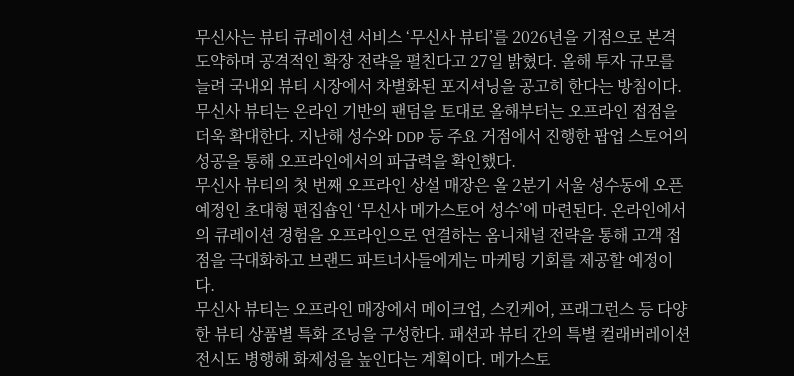무신사는 뷰티 큐레이션 서비스 ‘무신사 뷰티’를 2026년을 기점으로 본격 도약하며 공격적인 확장 전략을 펼친다고 27일 밝혔다. 올해 투자 규모를 늘려 국내외 뷰티 시장에서 차별화된 포지셔닝을 공고히 한다는 방침이다.
무신사 뷰티는 온라인 기반의 팬덤을 토대로 올해부터는 오프라인 접점을 더욱 확대한다. 지난해 성수와 DDP 등 주요 거점에서 진행한 팝업 스토어의 성공을 통해 오프라인에서의 파급력을 확인했다.
무신사 뷰티의 첫 번째 오프라인 상설 매장은 올 2분기 서울 성수동에 오픈 예정인 초대형 편집숍인 ‘무신사 메가스토어 성수’에 마련된다. 온라인에서의 큐레이션 경험을 오프라인으로 연결하는 옴니채널 전략을 통해 고객 접점을 극대화하고 브랜드 파트너사들에게는 마케팅 기회를 제공할 예정이다.
무신사 뷰티는 오프라인 매장에서 메이크업, 스킨케어, 프래그런스 등 다양한 뷰티 상품별 특화 조닝을 구성한다. 패션과 뷰티 간의 특별 컬래버레이션 전시도 병행해 화제성을 높인다는 계획이다. 메가스토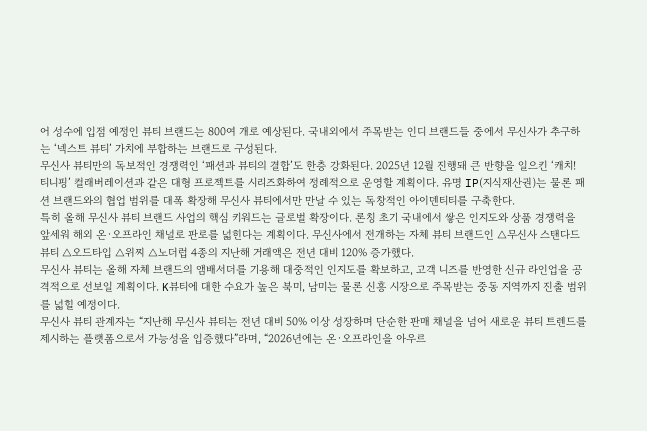어 성수에 입점 예정인 뷰티 브랜드는 800여 개로 예상된다. 국내외에서 주목받는 인디 브랜드들 중에서 무신사가 추구하는 ‘넥스트 뷰티’ 가치에 부합하는 브랜드로 구성된다.
무신사 뷰티만의 독보적인 경쟁력인 ‘패션과 뷰티의 결합’도 한층 강화된다. 2025년 12월 진행돼 큰 반향을 일으킨 ‘캐치! 티니핑’ 컬래버레이션과 같은 대형 프로젝트를 시리즈화하여 정례적으로 운영할 계획이다. 유명 IP(지식재산권)는 물론 패션 브랜드와의 협업 범위를 대폭 확장해 무신사 뷰티에서만 만날 수 있는 독창적인 아이덴티티를 구축한다.
특히 올해 무신사 뷰티 브랜드 사업의 핵심 키워드는 글로벌 확장이다. 론칭 초기 국내에서 쌓은 인지도와 상품 경쟁력을 앞세워 해외 온·오프라인 채널로 판로를 넓힌다는 계획이다. 무신사에서 전개하는 자체 뷰티 브랜드인 △무신사 스탠다드 뷰티 △오드타입 △위찌 △노더럽 4종의 지난해 거래액은 전년 대비 120% 증가했다.
무신사 뷰티는 올해 자체 브랜드의 앰배서더를 기용해 대중적인 인지도를 확보하고, 고객 니즈를 반영한 신규 라인업을 공격적으로 선보일 계획이다. K뷰티에 대한 수요가 높은 북미, 남미는 물론 신흥 시장으로 주목받는 중동 지역까지 진출 범위를 넓힐 예정이다.
무신사 뷰티 관계자는 “지난해 무신사 뷰티는 전년 대비 50% 이상 성장하며 단순한 판매 채널을 넘어 새로운 뷰티 트렌드를 제시하는 플랫폼으로서 가능성을 입증했다”라며, “2026년에는 온·오프라인을 아우르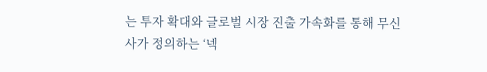는 투자 확대와 글로벌 시장 진출 가속화를 통해 무신사가 정의하는 ‘넥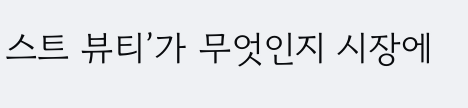스트 뷰티’가 무엇인지 시장에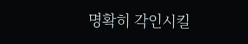명확히 각인시킬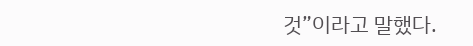것”이라고 말했다.